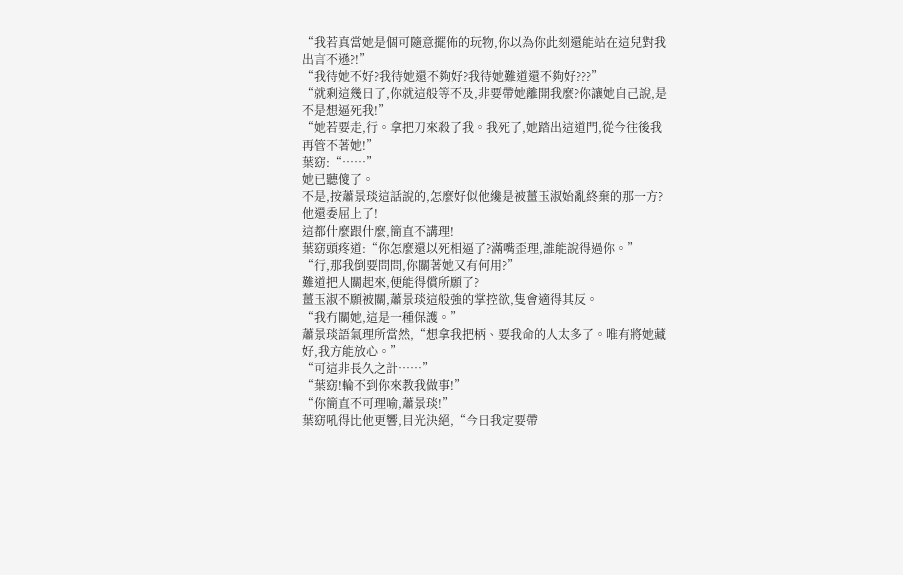“我若真當她是個可隨意擺佈的玩物,你以為你此刻還能站在這兒對我出言不遜?!”
“我待她不好?我待她還不夠好?我待她難道還不夠好???”
“就剩這幾日了,你就這般等不及,非要帶她離開我麼?你讓她自己說,是不是想逼死我!”
“她若要走,行。拿把刀來殺了我。我死了,她踏出這道門,從今往後我再管不著她!”
葉窈:“……”
她已聽傻了。
不是,按蕭景琰這話說的,怎麼好似他纔是被薑玉淑始亂終棄的那一方?
他還委屈上了!
這都什麼跟什麼,簡直不講理!
葉窈頭疼道:“你怎麼還以死相逼了?滿嘴歪理,誰能說得過你。”
“行,那我倒要問問,你關著她又有何用?”
難道把人關起來,便能得償所願了?
薑玉淑不願被關,蕭景琰這般強的掌控欲,隻會適得其反。
“我冇關她,這是一種保護。”
蕭景琰語氣理所當然,“想拿我把柄、要我命的人太多了。唯有將她藏好,我方能放心。”
“可這非長久之計……”
“葉窈!輪不到你來教我做事!”
“你簡直不可理喻,蕭景琰!”
葉窈吼得比他更響,目光決絕,“今日我定要帶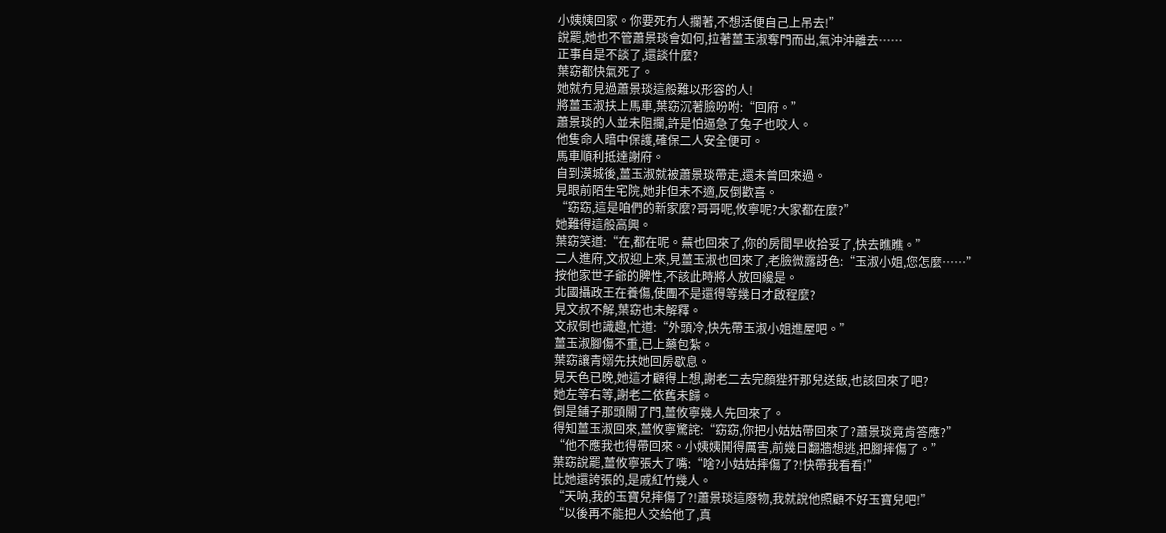小姨姨回家。你要死冇人攔著,不想活便自己上吊去!”
說罷,她也不管蕭景琰會如何,拉著薑玉淑奪門而出,氣沖沖離去……
正事自是不談了,還談什麼?
葉窈都快氣死了。
她就冇見過蕭景琰這般難以形容的人!
將薑玉淑扶上馬車,葉窈沉著臉吩咐:“回府。”
蕭景琰的人並未阻攔,許是怕逼急了兔子也咬人。
他隻命人暗中保護,確保二人安全便可。
馬車順利抵達謝府。
自到漠城後,薑玉淑就被蕭景琰帶走,還未曾回來過。
見眼前陌生宅院,她非但未不適,反倒歡喜。
“窈窈,這是咱們的新家麼?哥哥呢,攸寧呢?大家都在麼?”
她難得這般高興。
葉窈笑道:“在,都在呢。蕪也回來了,你的房間早收拾妥了,快去瞧瞧。”
二人進府,文叔迎上來,見薑玉淑也回來了,老臉微露訝色:“玉淑小姐,您怎麼……”
按他家世子爺的脾性,不該此時將人放回纔是。
北國攝政王在養傷,使團不是還得等幾日才啟程麼?
見文叔不解,葉窈也未解釋。
文叔倒也識趣,忙道:“外頭冷,快先帶玉淑小姐進屋吧。”
薑玉淑腳傷不重,已上藥包紮。
葉窈讓青嫋先扶她回房歇息。
見天色已晚,她這才顧得上想,謝老二去完顏狴犴那兒送飯,也該回來了吧?
她左等右等,謝老二依舊未歸。
倒是鋪子那頭關了門,薑攸寧幾人先回來了。
得知薑玉淑回來,薑攸寧驚詫:“窈窈,你把小姑姑帶回來了?蕭景琰竟肯答應?”
“他不應我也得帶回來。小姨姨鬨得厲害,前幾日翻牆想逃,把腳摔傷了。”
葉窈說罷,薑攸寧張大了嘴:“啥?小姑姑摔傷了?!快帶我看看!”
比她還誇張的,是戚紅竹幾人。
“天呐,我的玉寶兒摔傷了?!蕭景琰這廢物,我就說他照顧不好玉寶兒吧!”
“以後再不能把人交給他了,真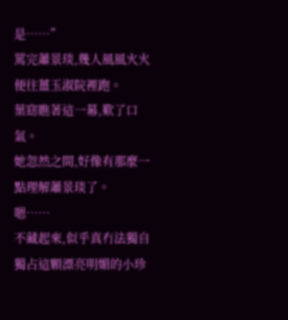是……”
罵完蕭景琰,幾人風風火火便往薑玉淑院裡跑。
葉窈瞧著這一幕,歎了口氣。
她忽然之間,好像有那麼一點理解蕭景琰了。
嗯……
不藏起來,似乎真冇法獨自獨占這顆漂亮明媚的小珍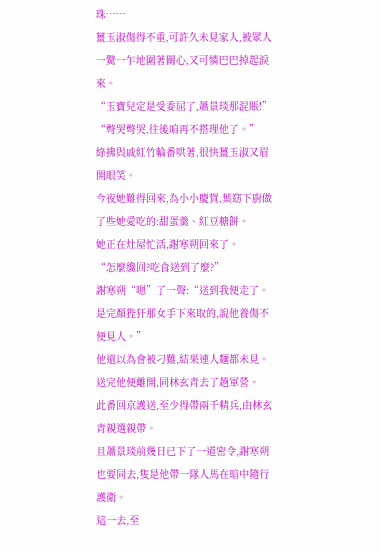珠……
薑玉淑傷得不重,可許久未見家人,被眾人一驚一乍地圍著關心,又可憐巴巴掉起淚來。
“玉寶兒定是受委屈了,蕭景琰那混賬!”
“彆哭彆哭,往後咱再不搭理他了。”
綠拂與戚紅竹輪番哄著,很快薑玉淑又眉開眼笑。
今夜她難得回來,為小小慶賀,葉窈下廚做了些她愛吃的:甜蛋羹、紅豆糖餅。
她正在灶屋忙活,謝寒朔回來了。
“怎麼纔回?吃食送到了麼?”
謝寒朔“嗯”了一聲:“送到我便走了。是完顏狴犴那女手下來取的,說他養傷不便見人。”
他還以為會被刁難,結果連人麵都未見。
送完他便離開,同林玄青去了趟軍營。
此番回京護送,至少得帶兩千精兵,由林玄青親選親帶。
且蕭景琰前幾日已下了一道密令,謝寒朔也要同去,隻是他帶一隊人馬在暗中隨行護衛。
這一去,至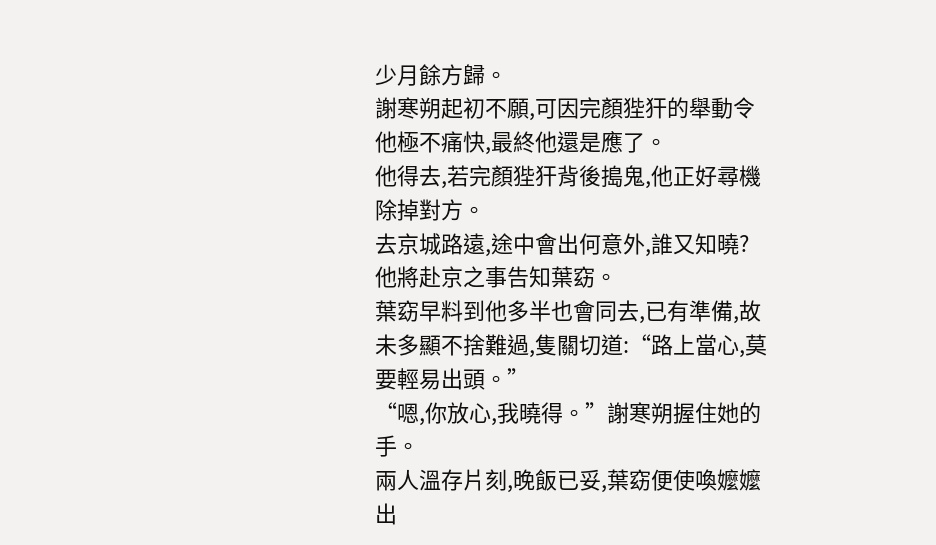少月餘方歸。
謝寒朔起初不願,可因完顏狴犴的舉動令他極不痛快,最終他還是應了。
他得去,若完顏狴犴背後搗鬼,他正好尋機除掉對方。
去京城路遠,途中會出何意外,誰又知曉?
他將赴京之事告知葉窈。
葉窈早料到他多半也會同去,已有準備,故未多顯不捨難過,隻關切道:“路上當心,莫要輕易出頭。”
“嗯,你放心,我曉得。”謝寒朔握住她的手。
兩人溫存片刻,晚飯已妥,葉窈便使喚嬤嬤出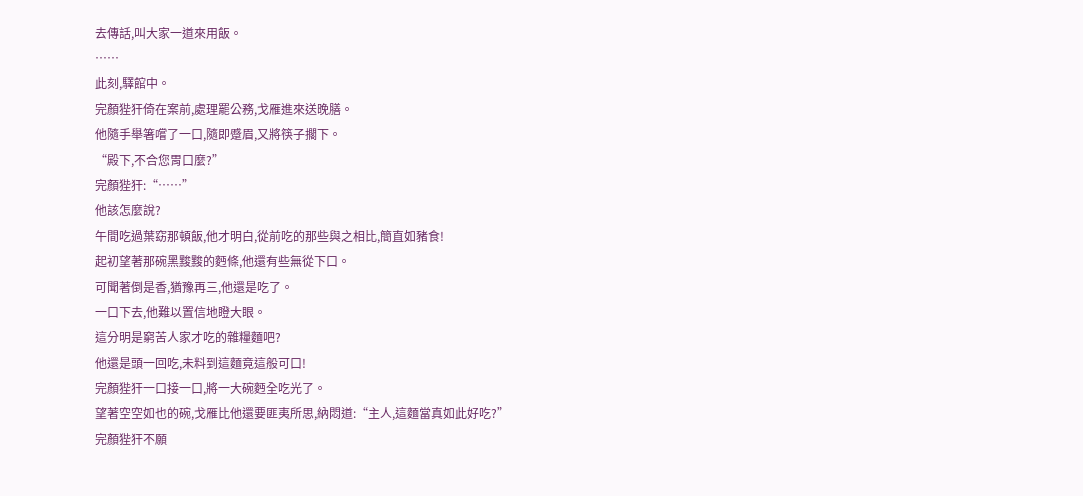去傳話,叫大家一道來用飯。
……
此刻,驛館中。
完顏狴犴倚在案前,處理罷公務,戈雁進來送晚膳。
他隨手舉箸嚐了一口,隨即蹙眉,又將筷子擱下。
“殿下,不合您胃口麼?”
完顏狴犴:“……”
他該怎麼說?
午間吃過葉窈那頓飯,他才明白,從前吃的那些與之相比,簡直如豬食!
起初望著那碗黑黢黢的麪條,他還有些無從下口。
可聞著倒是香,猶豫再三,他還是吃了。
一口下去,他難以置信地瞪大眼。
這分明是窮苦人家才吃的雜糧麵吧?
他還是頭一回吃,未料到這麵竟這般可口!
完顏狴犴一口接一口,將一大碗麪全吃光了。
望著空空如也的碗,戈雁比他還要匪夷所思,納悶道:“主人,這麵當真如此好吃?”
完顏狴犴不願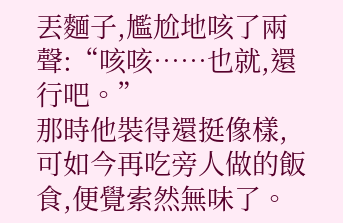丟麵子,尷尬地咳了兩聲:“咳咳……也就,還行吧。”
那時他裝得還挺像樣,可如今再吃旁人做的飯食,便覺索然無味了。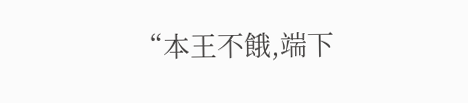“本王不餓,端下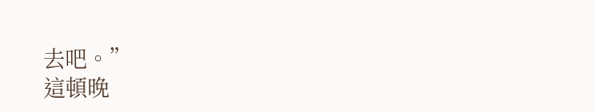去吧。”
這頓晚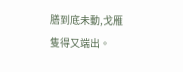膳到底未動,戈雁隻得又端出。